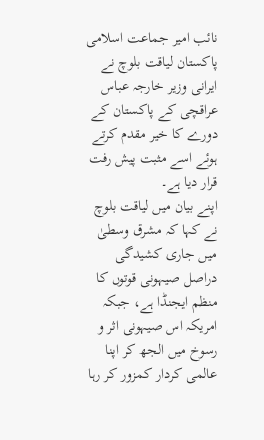نائب امیر جماعت اسلامی پاکستان لیاقت بلوچ نے ایرانی وزیر خارجہ عباس عراقچی کے پاکستان کے دورے کا خیر مقدم کرتے ہوئے اسے مثبت پیش رفت قرار دیا ہے۔
اپنے بیان میں لیاقت بلوچ نے کہا کہ مشرق وسطیٰ میں جاری کشیدگی دراصل صیہونی قوتوں کا منظم ایجنڈا ہے، جبکہ امریکہ اس صیہونی اثر و رسوخ میں الجھ کر اپنا عالمی کردار کمزور کر رہا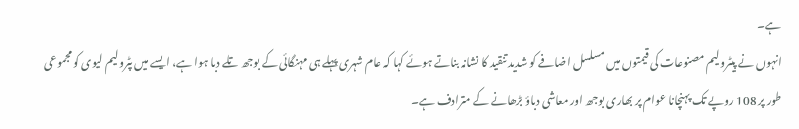ہے۔
انہوں نے پیٹرولیم مصنوعات کی قیمتوں میں مسلسل اضافے کو شدید تنقید کا نشانہ بناتے ہوئے کہا کہ عام شہری پہلے ہی مہنگائی کے بوجھ تلے دبا ہوا ہے، ایسے میں پٹرولیم لیوی کو مجموعی طور پر 108 روپے تک پہنچانا عوام پر بھاری بوجھ اور معاشی دباؤ بڑھانے کے مترادف ہے۔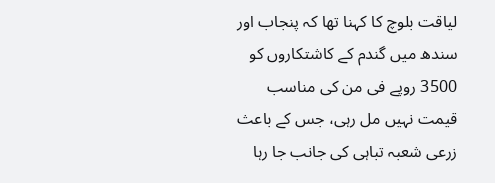لیاقت بلوچ کا کہنا تھا کہ پنجاب اور سندھ میں گندم کے کاشتکاروں کو 3500 روپے فی من کی مناسب قیمت نہیں مل رہی، جس کے باعث زرعی شعبہ تباہی کی جانب جا رہا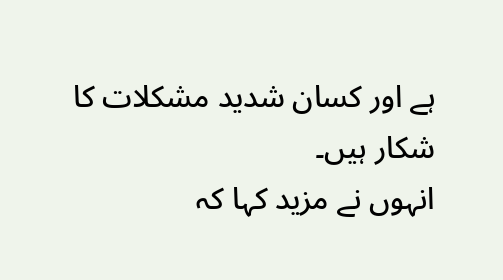ہے اور کسان شدید مشکلات کا شکار ہیں۔
انہوں نے مزید کہا کہ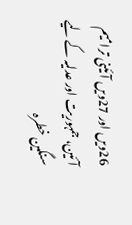26ویں اور 27ویں آئینی ترامیم آئین، جمہوریت اور عدلیہ کے لیے سنگین خطرہ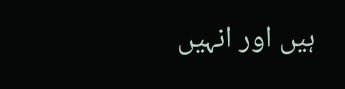ہیں اور انہیں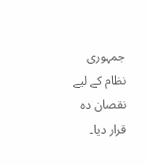جمہوری نظام کے لیے نقصان دہ قرار دیا۔